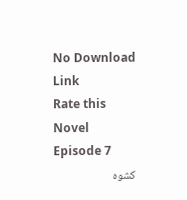No Download Link
Rate this Novel
Episode 7
کشوہ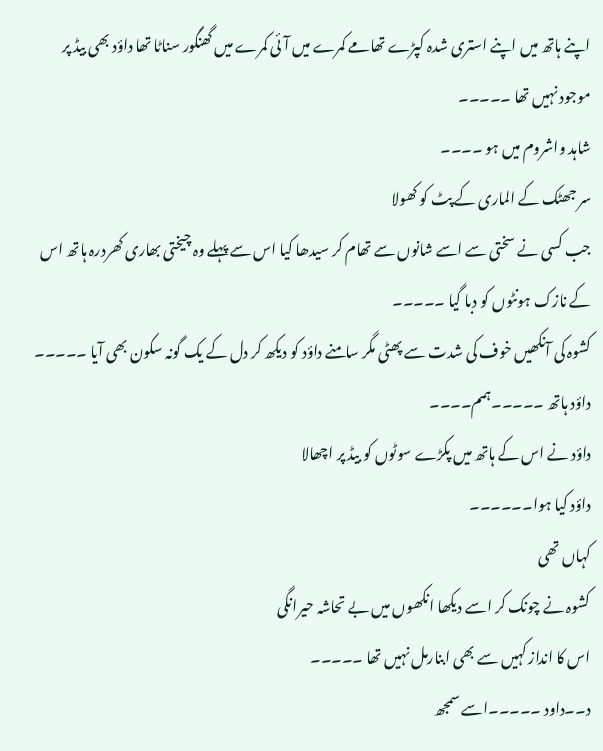اپنے ہاتھ میں اپنے استری شدہ کپڑے تھامے کمرے میں آئی کمرے میں گھنگور سناٹا تھا داؤد بھی بیڈ پر موجود نہیں تھا ۔۔۔۔۔
شاہد واشروم میں ہو ۔۔۔۔
سر جھٹک کے الماری کے پٹ کو کھولا
جب کسی نے سختی سے اسے شانوں سے تھام کر سیدھا کیا اس سے پہلے وہ چیختی بھاری کھردرہ ہاتھ اس کے نازک ہونٹوں کو دبا گیا ۔۔۔۔۔
کشوہ کی آنکھیں خوف کی شدت سے پھٹی مگر سامنے داؤد کو دیکھ کر دل کے یک گونہ سکون بھی آیا ۔۔۔۔۔
داؤد ہاتھ ۔۔۔۔۔ہمم۔۔۔۔
داؤد نے اس کے ہاتھ میں پکڑے سوٹوں کو بیڈ پر اچھالا
داؤد کیا ہوا۔۔۔۔۔۔
کہاں تھی
کشوہ نے چونک کر اسے دیکھا انکھوں میں بے تحاشہ حیرانگی
اس کا انداز کہیں سے بھی ابنارمل نہیں تھا ۔۔۔۔۔
د۔۔داود ۔۔۔۔۔اسے سمجھ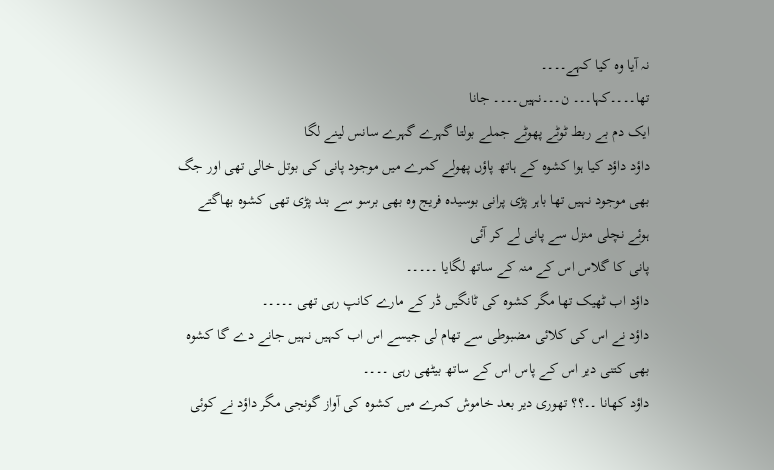نہ آیا وہ کیا کہے۔۔۔۔
تھا۔۔۔۔کہا۔۔۔ ن۔۔۔نہیں۔۔۔۔ جانا
ایک دم بے ربط ٹوٹے پھوٹے جملے بولتا گہرے گہرے سانس لینے لگا
داؤد داؤد کیا ہوا کشوہ کے ہاتھ پاؤں پھولے کمرے میں موجود پانی کی بوتل خالی تھی اور جگ بھی موجود نہیں تھا باہر پڑی پرانی بوسیدہ فریج وہ بھی برسو سے بند پڑی تھی کشوہ بھاگتے ہوئے نچلی منزل سے پانی لے کر آئی
پانی کا گلاس اس کے منہ کے ساتھ لگایا ۔۔۔۔۔
داؤد اب ٹھیک تھا مگر کشوہ کی ٹانگیں ڈر کے مارے کانپ رہی تھی ۔۔۔۔۔
داؤد نے اس کی کلائی مضبوطی سے تھام لی جیسے اس اب کہیں نہیں جانے دے گا کشوہ بھی کتنی دیر اس کے پاس اس کے ساتھ بیٹھی رہی ۔۔۔۔
داؤد کھانا ۔۔؟؟ تھوری دیر بعد خاموش کمرے میں کشوہ کی آواز گونجی مگر داؤد نے کوئی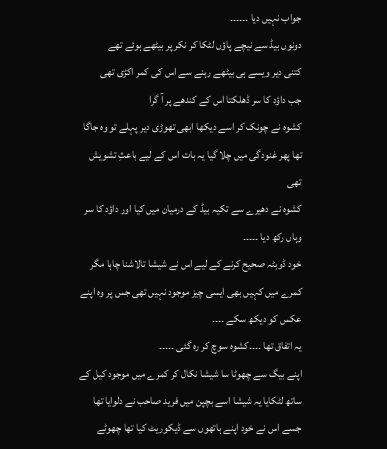جواب نہیں دیا ۔۔۔۔۔۔
دونوں بیڈ سے نیچے پاؤں لٹکا کر نکر پر بیٹھے ہوئے تھے
کتنی دیر ویسے ہی بیٹھے رہنے سے اس کی کمر اکڑی تھی
جب داؤد کا سر ڈھلکتا اس کے کندھے پر آ گرا
کشوہ نے چونک کر اسے دیکھا ابھی تھوڑی دیر پہلے تو وہ جاگا تھا پھر غنودگی میں چلا گیا یہ بات اس کے لیے باعثِ تشویش تھی
کشوہ نے دھیرے سے تکیہ بیڈ کے درمیان میں کیا اور داؤد کا سر وہاں رکھ دیا ۔۔۔۔۔
خود ڈوبٹہ صحیح کرنے کے لیے اس نے شیشا تالاشنا چاہا مگر کمرے میں کہیں بھی ایسی چیز موجود نہیں تھی جس پر وہ اپنے عکس کو دیکھ سکے ۔۔۔۔
یہ اتفاق تھا ۔۔۔۔کشوہ سوچ کر رہ گئی ۔۔۔۔۔
اپنے بیگ سے چھوٹا سا شیشا نکال کر کمرے میں موجود کیل کے ساتھ لٹکایا یہ شیشا اسے بچپن میں فرید صاحب نے دلوایا تھا جسے اس نے خود اپنے ہاتھوں سے ڈیکوریٹ کیا تھا چھوٹے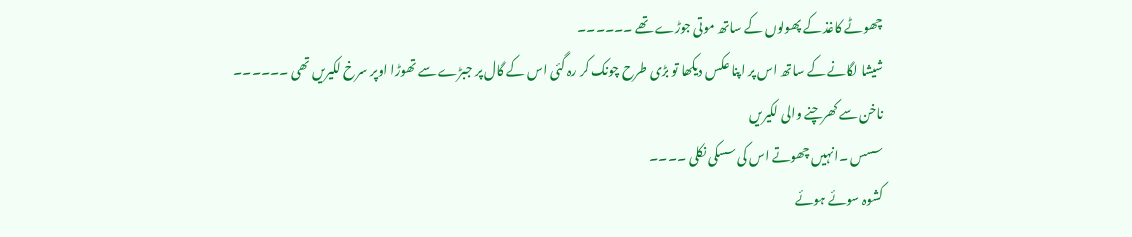چھوٹے کاغذ کے پھولوں کے ساتھ موتی جوڑے تھے ۔۔۔۔۔۔
شیشا لگانے کے ساتھ اس پر اپنا عکس دیکھا تو بڑی طرح چونک کر رہ گئی اس کے گال پر جبڑے سے تھوڑا اوپر سرخ لکیریں تھی ۔۔۔۔۔۔
ناخن سے کھرچنے والی لکیریں
سسس ۔انہیں چھوتے اس کی سسکی نکلی ۔۔۔۔
کشوہ سوئے ہوئے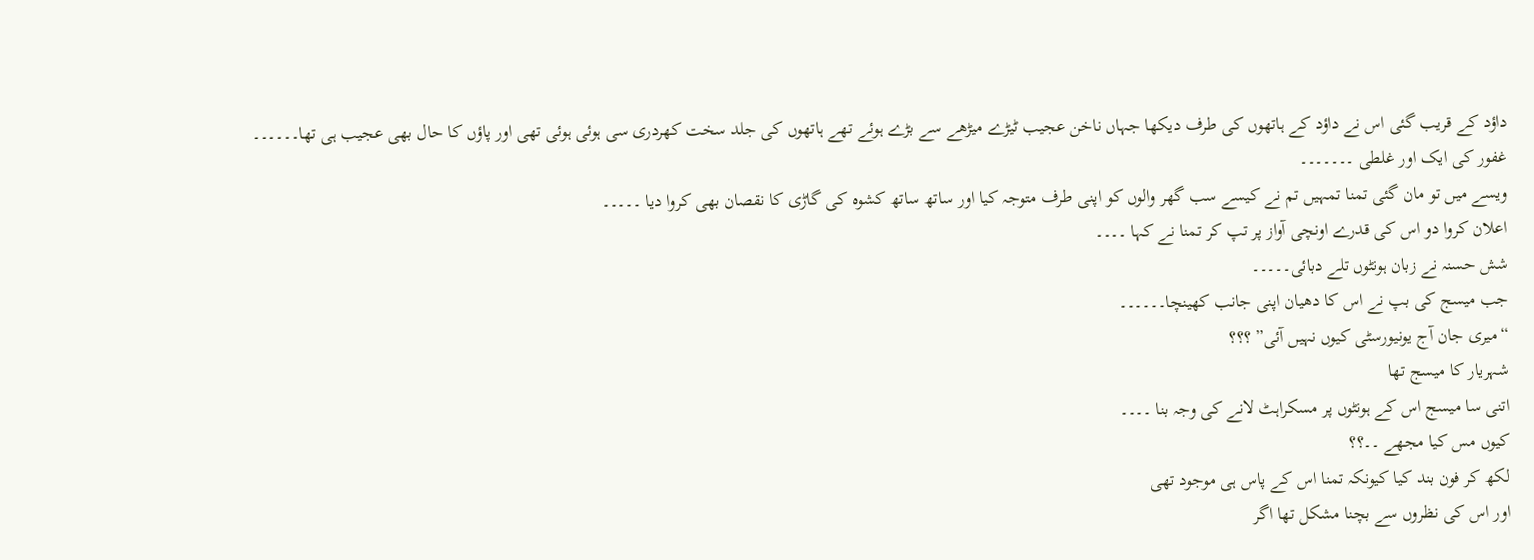داؤد کے قریب گئی اس نے داؤد کے ہاتھوں کی طرف دیکھا جہاں ناخن عجیب ٹیڑے میڑھے سے بڑے ہوئے تھے ہاتھوں کی جلد سخت کھردری سی ہوئی ہوئی تھی اور پاؤں کا حال بھی عجیب ہی تھا۔۔۔۔۔۔
غفور کی ایک اور غلطی ۔۔۔۔۔۔۔
ویسے میں تو مان گئی تمنا تمہیں تم نے کیسے سب گھر والوں کو اپنی طرف متوجہ کیا اور ساتھ ساتھ کشوہ کی گاڑی کا نقصان بھی کروا دیا ۔۔۔۔۔
اعلان کروا دو اس کی قدرے اونچی آواز پر تپ کر تمنا نے کہا ۔۔۔۔
شش حسنہ نے زبان ہونٹوں تلے دبائی۔۔۔۔۔
جب میسج کی بپ نے اس کا دھیان اپنی جانب کھینچا۔۔۔۔۔۔
“میری جان آج یونیورسٹی کیوں نہیں آئی” ؟؟؟
شہریار کا میسج تھا
اتنی سا میسج اس کے ہونٹوں پر مسکراہٹ لانے کی وجہ بنا ۔۔۔۔
کیوں مس کیا مجھے ۔۔؟؟
لکھ کر فون بند کیا کیونکہ تمنا اس کے پاس ہی موجود تھی
اور اس کی نظروں سے بچنا مشکل تھا اگر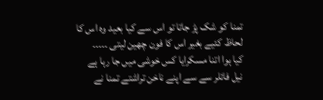تمنا کو شک پڑ جاتا تو اس سے کیا بعید وہ اس کا لحاظ کئیے بغیر اس کا فون چھین لیتی ۔۔۔۔۔
کیا ہوا اتنا مسکرایا کس خوشی میں جا رہا ہے
نیل فائلر سے سے اپنے ناخن تراشتے تمنا نے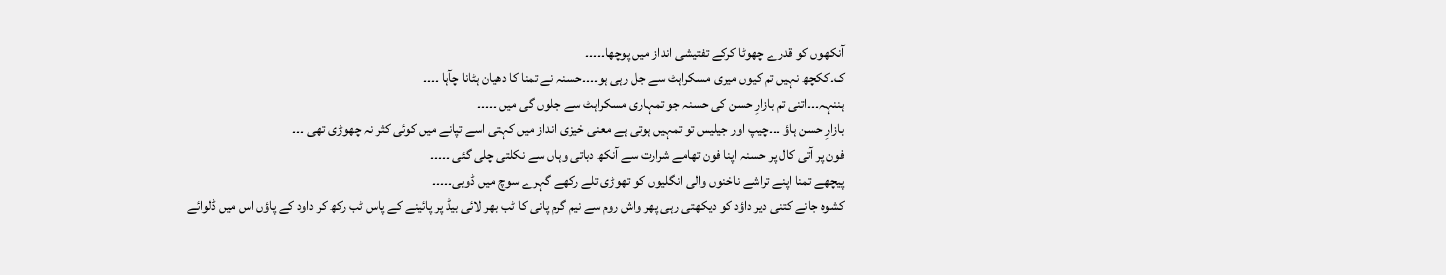آنکھوں کو قدرے چھوٹا کرکے تفتیشی انداز میں پوچھا۔۔۔۔۔
ک۔ککچھ نہیں تم کیوں میری مسکراہٹ سے جل رہی ہو۔۔۔۔حسنہ نے تمنا کا دھیان ہٹانا چآہا ۔۔۔۔
ہننہہ۔۔۔اتنی تم بازارِ حسن کی حسنہ جو تمہاری مسکراہٹ سے جلوں گی میں ۔۔۔۔۔
بازارِ حسن ہاؤ ۔۔۔چیپ اور جیلیس تو تمہیں ہوتی ہے معنی خیزی انداز میں کہتی اسے تپانے میں کوئی کثر نہ چھوڑی تھی ۔۔۔
فون پر آتی کال پر حسنہ اپنا فون تھامے شرارت سے آنکھ دباتی وہاں سے نکلتی چلی گئی ۔۔۔۔۔
پیچھے تمنا اپنے تراشے ناخنوں والی انگلیوں کو تھوڑی تلے رکھے گہرے سوچ میں ڈوبی۔۔۔۔۔
کشوہ جانے کتنی دیر داؤد کو دیکھتی رہی پھر واش روم سے نیم گرم پانی کا ٹب بھر لائی بیڈ پر پائینے کے پاس ٹب رکھ کر داود کے پاؤں اس میں ڈلوائے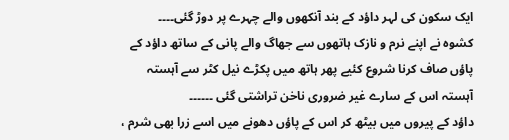ایک سکون کی لہر داؤد کے بند آنکھوں والے چہرے پر دوڑ گئی۔۔۔۔
کشوہ نے اپنے نرم و نازک ہاتھوں سے جھاگ والے پانی کے ساتھ داؤد کے پاؤں صاف کرنا شروع کئیے پھر ہاتھ میں پکڑے نیل کٹر سے آہستہ آہستہ اس کے سارے غیر ضروری ناخن تراشتی گئی ۔۔۔۔۔۔
داؤد کے پیروں میں بیٹھ کر اس کے پاؤں دھونے میں اسے زرا بھی شرم ،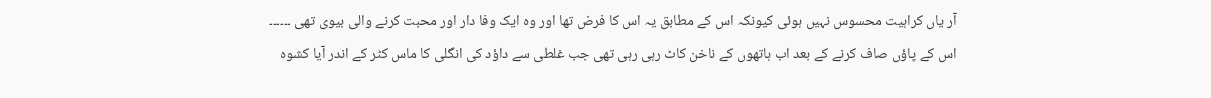آر یاں کراہیت محسوس نہیں ہوئی کیونکہ اس کے مطابق یہ اس کا فرض تھا اور وہ ایک وفا دار اور محبت کرنے والی بیوی تھی ۔۔۔۔۔۔
اس کے پاؤں صاف کرنے کے بعد اب ہاتھوں کے ناخن کاٹ رہی رہی تھی جب غلطی سے داؤد کی انگلی کا ماس کٹر کے اندر آیا کشوہ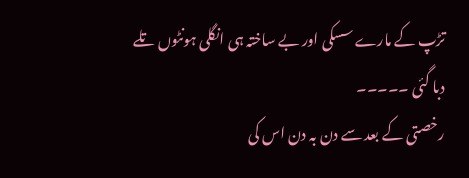تڑپ کے مارے سسکی اور بے ساختہ ہی انگلی ہونٹوں تلے دبا گئی ۔۔۔۔۔
رخصتی کے بعد سے دن بہ دن اس کی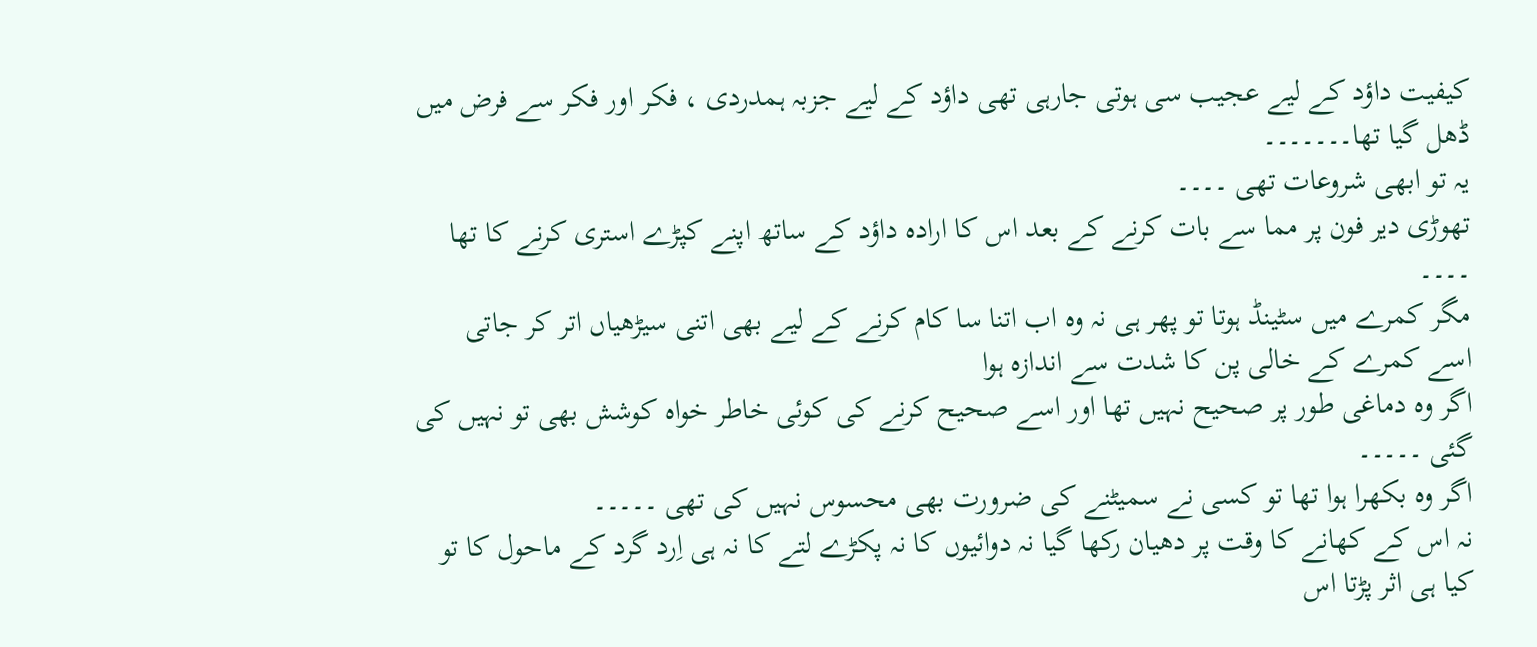کیفیت داؤد کے لیے عجیب سی ہوتی جارہی تھی داؤد کے لیے جزبہ ہمدردی ، فکر اور فکر سے فرض میں ڈھل گیا تھا۔۔۔۔۔۔۔
یہ تو ابھی شروعات تھی ۔۔۔۔
تھوڑی دیر فون پر مما سے بات کرنے کے بعد اس کا ارادہ داؤد کے ساتھ اپنے کپڑے استری کرنے کا تھا ۔۔۔۔
مگر کمرے میں سٹینڈ ہوتا تو پھر ہی نہ وہ اب اتنا سا کام کرنے کے لیے بھی اتنی سیڑھیاں اتر کر جاتی
اسے کمرے کے خالی پن کا شدت سے اندازہ ہوا
اگر وہ دماغی طور پر صحیح نہیں تھا اور اسے صحیح کرنے کی کوئی خاطر خواہ کوشش بھی تو نہیں کی گئی ۔۔۔۔۔
اگر وہ بکھرا ہوا تھا تو کسی نے سمیٹنے کی ضرورت بھی محسوس نہیں کی تھی ۔۔۔۔۔
نہ اس کے کھانے کا وقت پر دھیان رکھا گیا نہ دوائیوں کا نہ پکڑے لتے کا نہ ہی اِرد گرد کے ماحول کا تو کیا ہی اثر پڑتا اس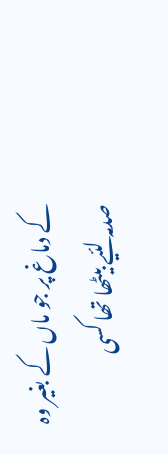کے دماغ پر جو ماں کے بغیر وہ صدمہ لئیے بیٹھا تھا کسی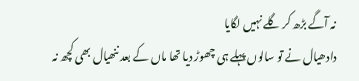نہ آگے بڑھ کر گلے نہیں لگایا
دادھیال نے تو سالوں پہلے ہی چھوڑ دیا تھا ماں کے بعد ننھیال بھی کچھ نہ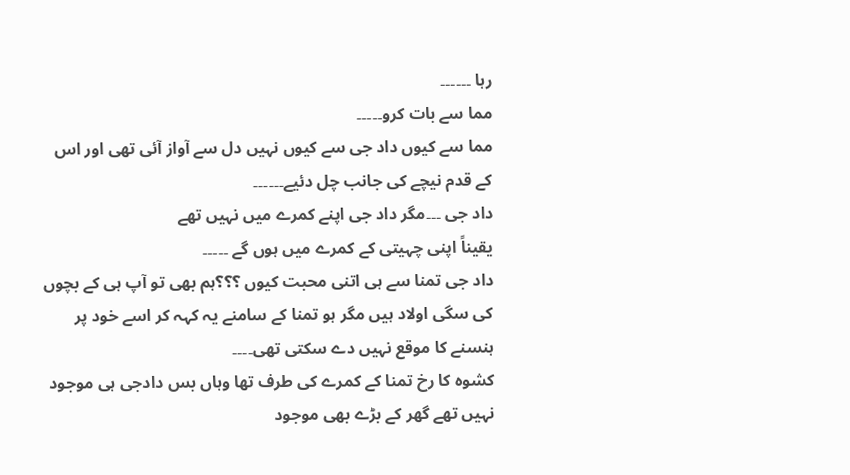رہا ۔۔۔۔۔۔
مما سے بات کرو۔۔۔۔۔
مما سے کیوں داد جی سے کیوں نہیں دل سے آواز آئی تھی اور اس کے قدم نیچے کی جانب چل دئیے۔۔۔۔۔۔
داد جی ۔۔۔مگر داد جی اپنے کمرے میں نہیں تھے
یقیناً اپنی چہیتی کے کمرے میں ہوں گے ۔۔۔۔۔
داد جی تمنا سے ہی اتنی محبت کیوں ؟؟؟ہم بھی تو آپ ہی کے بچوں کی سگی اولاد ہیں مگر ہو تمنا کے سامنے یہ کہہ کر اسے خود پر ہنسنے کا موقع نہیں دے سکتی تھی۔۔۔۔
کشوہ کا رخ تمنا کے کمرے کی طرف تھا وہاں بس دادجی ہی موجود نہیں تھے گھر کے بڑے بھی موجود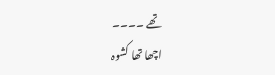تھے ۔۔۔۔
اچھا تھا کشوہ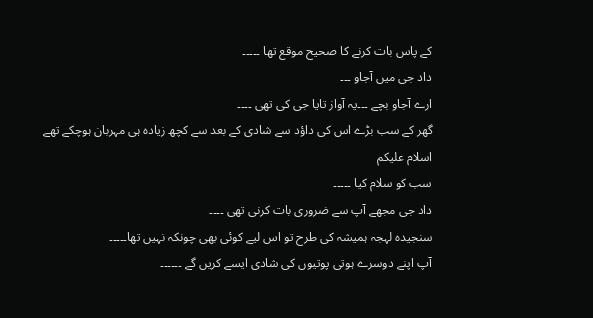کے پاس بات کرنے کا صحیح موقع تھا ۔۔۔۔۔
داد جی میں آجاو ۔۔۔
ارے آجاو بچے ۔۔۔یہ آواز تایا جی کی تھی ۔۔۔۔
گھر کے سب بڑے اس کی داؤد سے شادی کے بعد سے کچھ زیادہ ہی مہربان ہوچکے تھے
اسلام علیکم
سب کو سلام کیا ۔۔۔۔۔
داد جی مجھے آپ سے ضروری بات کرنی تھی ۔۔۔۔
سنجیدہ لہجہ ہمیشہ کی طرح تو اس لیے کوئی بھی چونکہ نہیں تھا۔۔۔۔۔
آپ اپنے دوسرے ہوتی پوتیوں کی شادی ایسے کریں گے ۔۔۔۔۔۔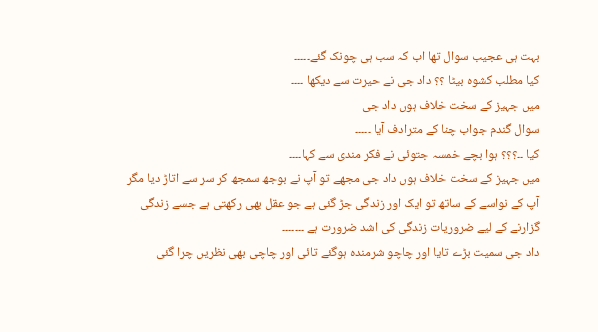بہت ہی عجیب سوال تھا اب کہ سب ہی چونک گئے۔۔۔۔۔
کیا مطلب کشوہ بیٹا ؟؟ داد جی نے حیرت سے دیکھا ۔۔۔۔
میں جہیز کے سخت خلاف ہوں داد جی
سوال گندم جواب چنا کے مترادف آیا ۔۔۔۔۔
کیا ۔۔؟؟؟ ہوا بچے خمسہ جتوئی نے فکر مندی سے کہا۔۔۔۔
میں جہیز کے سخت خلاف ہوں داد جی مجھے تو آپ نے بوجھ سمجھ کر سر سے اتاڑ دیا مگر آپ کے نواسے کے ساتھ تو ایک اور زندگی جڑ گئی ہے جو عقل بھی رکھتی ہے جسے زندگی گزارنے کے لیے ضروریات زندگی کی اشد ضرورت ہے ۔۔۔۔۔۔۔
داد جی سمیت بڑے تایا اور چاچو شرمندہ ہوگئے تائی اور چاچی بھی نظریں چرا گئی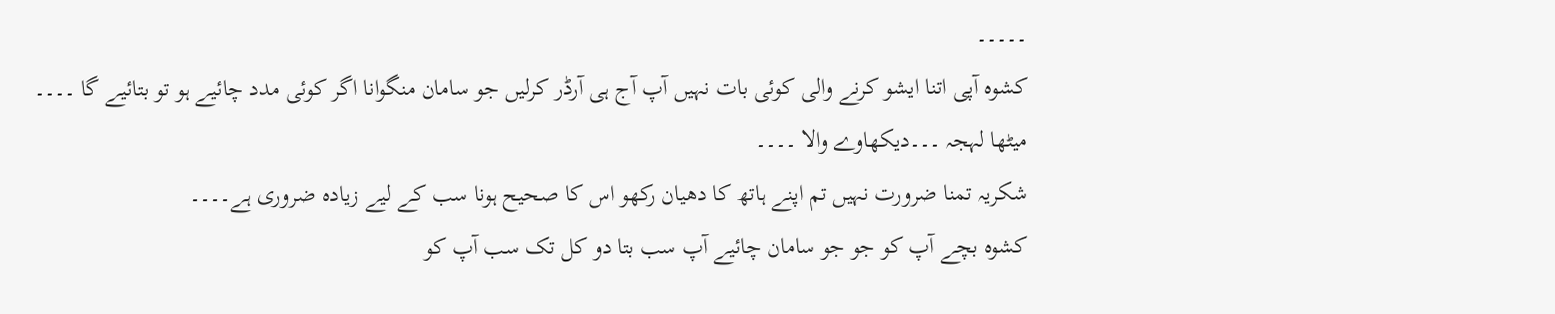۔۔۔۔۔
کشوہ آپی اتنا ایشو کرنے والی کوئی بات نہیں آپ آج ہی آرڈر کرلیں جو سامان منگوانا اگر کوئی مدد چائیے ہو تو بتائیے گا ۔۔۔۔
میٹھا لہجہ ۔۔۔دیکھاوے والا ۔۔۔۔
شکریہ تمنا ضرورت نہیں تم اپنے ہاتھ کا دھیان رکھو اس کا صحیح ہونا سب کے لیے زیادہ ضروری ہے۔۔۔۔
کشوہ بچے آپ کو جو جو سامان چائیے آپ سب بتا دو کل تک سب آپ کو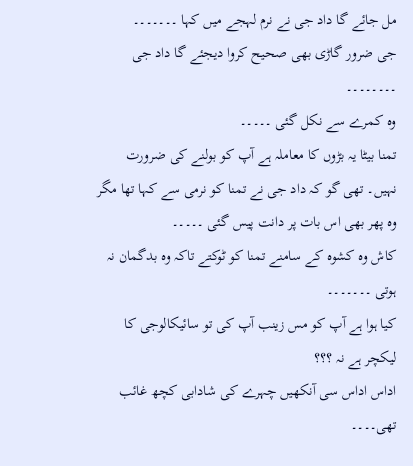مل جائے گا داد جی نے نرم لہجے میں کہا ۔۔۔۔۔۔۔
جی ضرور گاڑی بھی صحیح کروا دیجئے گا داد جی ۔۔۔۔۔۔۔۔
وہ کمرے سے نکل گئی ۔۔۔۔۔
تمنا بیٹا یہ بڑوں کا معاملہ ہے آپ کو بولنے کی ضرورت نہیں۔ تھی گو کہ داد جی نے تمنا کو نرمی سے کہا تھا مگر وہ پھر بھی اس بات پر دانت پیس گئی ۔۔۔۔۔
کاش وہ کشوہ کے سامنے تمنا کو ٹوکتے تاکہ وہ بدگمان نہ ہوتی ۔۔۔۔۔۔۔
کیا ہوا ہے آپ کو مس زینب آپ کی تو سائیکالوجی کا لیکچر ہے نہ ؟؟؟
اداس اداس سی آنکھیں چہرے کی شادابی کچھ غائب تھی۔۔۔۔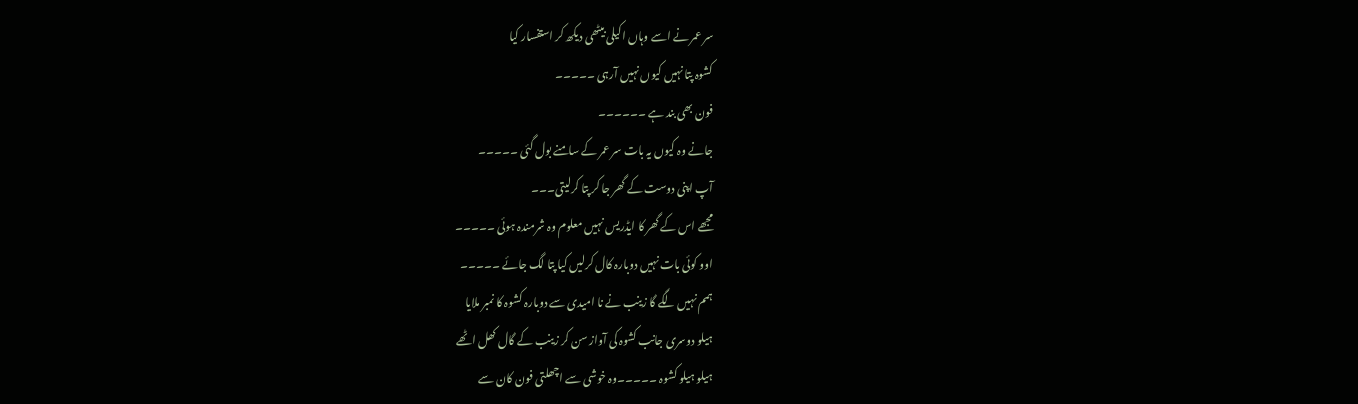سر عمر نے اسے وہاں اکیلی بیٹھی دیکھ کر استفسار کیا
کشوہ پتا نہیں کیوں نہیں آرہی ۔۔۔۔۔
فون بھی بند ہے ۔۔۔۔۔۔
جانے وہ کیوں یہ بات سر عمر کے سامنے بول گئی ۔۔۔۔۔
آپ اپنی دوست کے گھر جا کر پتا کرلیتی۔۔۔
مجھے اس کے گھر کا ایڈریس نہیں معلوم وہ شرمندہ ہوئی ۔۔۔۔۔
اوو کوئی بات نہیں دوبارہ کال کرلیں کیا پتا لگ جائے ۔۔۔۔۔
ہمم نہیں لگے گا زینب نے نا امیدی سے دوبارہ کشوہ کا نمبر ملایا
ہیلو دوسری جانب کشوہ کی آواز سن کر زینب کے گال کھل اٹھے
ہیلو ہیلو کشوہ ۔۔۔۔۔وہ خوشی سے اچھلتی فون کان سے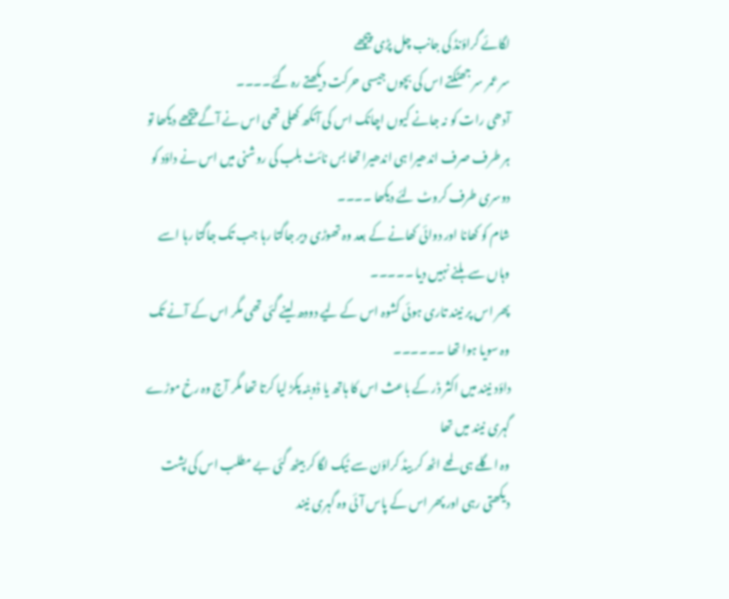لگائے گراؤنڈ کی جانب چل پڑی پیچھے
سر عمر سر جھٹکتے اس کی بچوں جیسی حرکت دیکھتے رہ گئے۔۔۔۔
آدھی رات کو نہ جانے کیوں اچانک اس کی آنکھ کھلی تھی اس نے آگے پیچھے دیکھا تو ہر طرف صرف اندھیرا ہی اندھیرا تھا بس نائٹ بلب کی روشنی میں اس نے داؤد کو دوسری طرف کروٹ لئے دیکھا ۔۔۔۔
شام کو کھانا اور دوائی کھانے کے بعد وہ تھوڑی دیر جاگتا رہا جب تک جاگتا رہا اسے وہاں سے ہلنے نہیں دیا ۔۔۔۔۔
پھر اس پر نیند تاری ہوئی کشوہ اس کے لیے دودھ لینے گئی تھی مگر اس کے آنے تک وہ سویا ہوا تھا ۔۔۔۔۔۔
داؤد نیند میں اکثر ڈر کے باعث اس کا ہاتھ یا ڈوبٹہ پکڑ لیا کرتا تھا مگر آج وہ رخ موڑے گہری نیند میں تھا
وہ اگلے ہی لمحے اٹھ کر بیڈ کراؤن سے ٹیک لگا کر بیٹھ گئی بے مطلب اس کی پشت دیکھتی رہی اور پھر اس کے پاس آئی وہ گہری نیند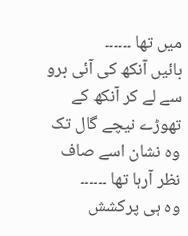میں تھا ۔۔۔۔۔۔
بائیں آنکھ کی آئی برو سے لے کر آنکھ کے تھوڑے نیچے گال تک وہ نشان اسے صاف نظر آرہا تھا ۔۔۔۔۔۔
وہ ہی پرکشش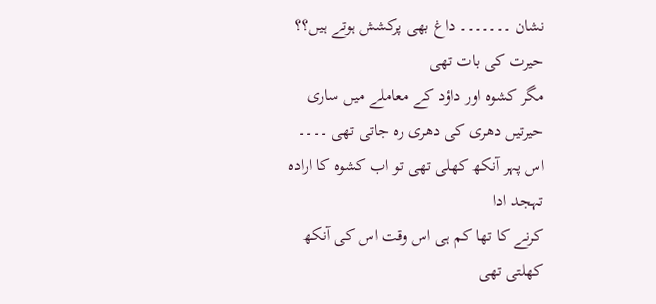نشان ۔۔۔۔۔۔۔ داغ بھی پرکشش ہوتے ہیں؟؟ حیرت کی بات تھی
مگر کشوہ اور داؤد کے معاملے میں ساری حیرتیں دھری کی دھری رہ جاتی تھی ۔۔۔۔
اس پہر آنکھ کھلی تھی تو اب کشوہ کا ارادہ تہجد ادا
کرنے کا تھا کم ہی اس وقت اس کی آنکھ کھلتی تھی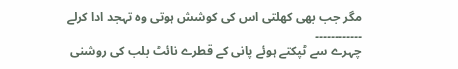مگر جب بھی کھلتی اس کی کوشش ہوتی وہ تہجد ادا کرلے ۔۔۔۔۔۔۔۔۔۔۔۔
چہرے سے ٹپکتے ہوئے پانی کے قطرے نائٹ بلب کی روشنی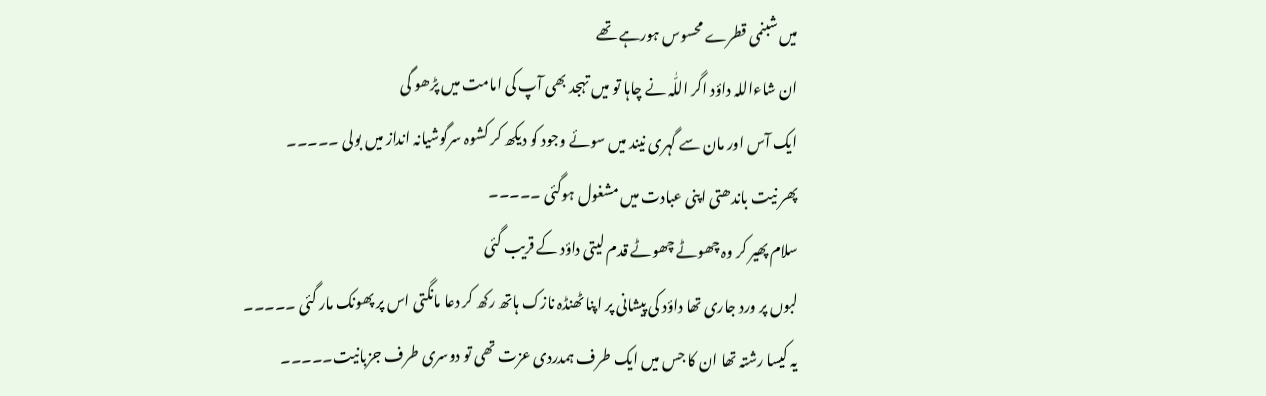میں شبنمی قطرے محسوس ہورہے تھے
ان شاءاللہ داؤد اگر اللّٰہ نے چاہا تو میں تہجد بھی آپ کی امامت میں پڑھو گی
ایک آس اور مان سے گہری نیند میں سوئے وجود کو دیکھ کر کشوہ سرگوشیانہ انداز میں بولی ۔۔۔۔۔
پھر نیت باندھتی اپنی عبادت میں مشغول ہوگئی ۔۔۔۔۔
سلام پھیر کر وہ چھوٹے چھوٹے قدم لیتی داؤد کے قریب گئی
لبوں پر ورد جاری تھا داؤد کی پیشانی پر اپنا ٹھنڈہ نازک ہاتھ رکھ کر دعا مانگتی اس پر پھونک مار گئی ۔۔۔۔۔
یہ کیسا رشتہ تھا ان کا جس میں ایک طرف ہمدردی عزت تھی تو دوسری طرف جزبانیت۔۔۔۔۔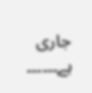جاری ہے۔۔۔۔۔۔